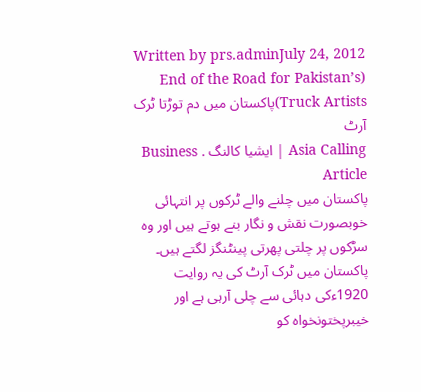Written by prs.adminJuly 24, 2012
(End of the Road for Pakistan’s Truck Artists)پاکستان میں دم توڑتا ٹرک آرٹ
Asia Calling | ایشیا کالنگ . Business Article
پاکستان میں چلنے والے ٹرکوں پر انتہائی خوبصورت نقش و نگار بنے ہوتے ہیں اور وہ سڑکوں پر چلتی پھرتی پینٹنگز لگتے ہیں۔ پاکستان میں ٹرک آرٹ کی یہ روایت 1920ءکی دہائی سے چلی آرہی ہے اور خیبرپختونخواہ کو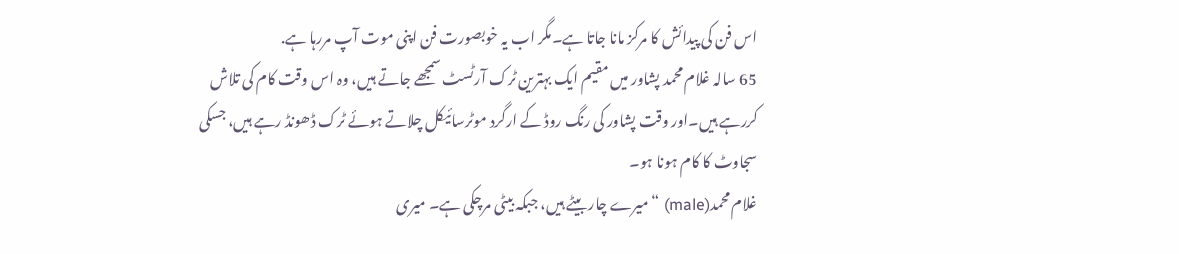اس فن کی پیدائش کا مرکز مانا جاتا ہے۔مگر اب یہ خوبصورت فن اپنی موت آپ مررہا ہے.
65 سالہ غلام محمد پشاور میں مقیم ایک بہترین ٹرک آرٹسٹ سمجھے جاتے ہیں، وہ اس وقت کام کی تلاش کررہے ہیں۔اور وقت پشاور کی رنگ روڈ کے ارگرد موٹرسائیکل چلاتے ہوئے ٹرک ڈھونڈ رہے ہیں، جسکی سجاوٹ کا کام ہونا ہو۔
غلام محمد(male) “میرے چار بیٹے ہیں، جبکہ بیٹی مرچکی ہے۔ میری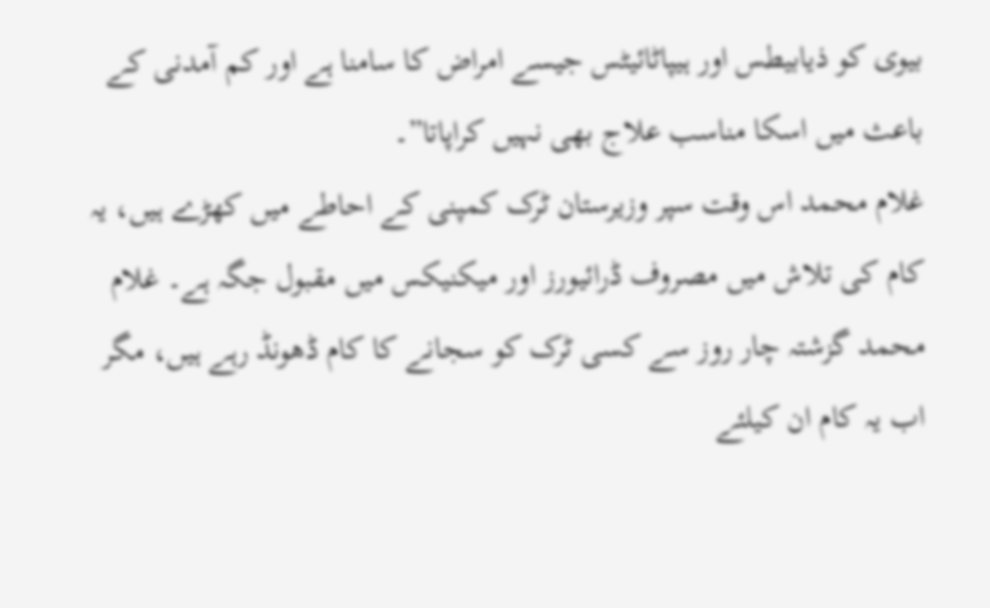بیوی کو ذیابیطس اور ہیپاٹائیٹس جیسے امراض کا سامنا ہے اور کم آمدنی کے باعث میں اسکا مناسب علاج بھی نہیں کراپاتا”۔
غلام محمد اس وقت سپر وزیرستان ٹرک کمپنی کے احاطے میں کھڑے ہیں، یہ کام کی تلاش میں مصروف ڈرائیورز اور میکنیکس میں مقبول جگہ ہے۔ غلام محمد گزشتہ چار روز سے کسی ٹرک کو سجانے کا کام ڈھونڈ رہے ہیں، مگر اب یہ کام ان کیلئے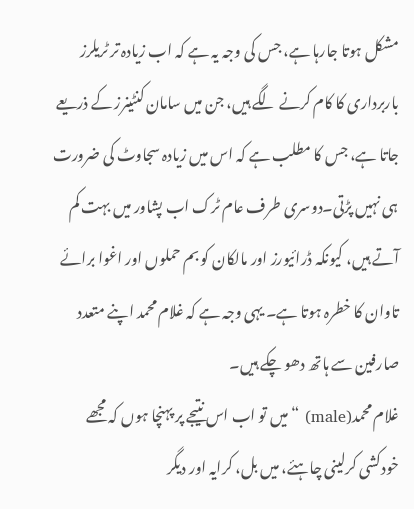مشکل ہوتا جارہا ہے، جس کی وجہ یہ ہے کہ اب زیادہ تر ٹریلرز باربرداری کا کام کرنے لگے ہیں، جن میں سامان کنٹینرز کے ذریعے جاتا ہے، جس کا مطلب ہے کہ اس میں زیادہ سجاوٹ کی ضرورت ہی نہیں پڑتی۔دوسری طرف عام ٹرک اب پشاور میں بہت کم آتے ہیں، کیونکہ ڈرائیورز اور مالکان کو بم حملوں اور اغوا برائے تاوان کا خطرہ ہوتا ہے۔ یہی وجہ ہے کہ غلام محمد اپنے متعدد صارفین سے ہاتھ دھو چکے ہیں۔
غلام محمد(male) “میں تو اب اس نتیجے پر پہنچا ہوں کہ مجھے خودکشی کرلینی چاہئے، میں بل، کرایہ اور دیگر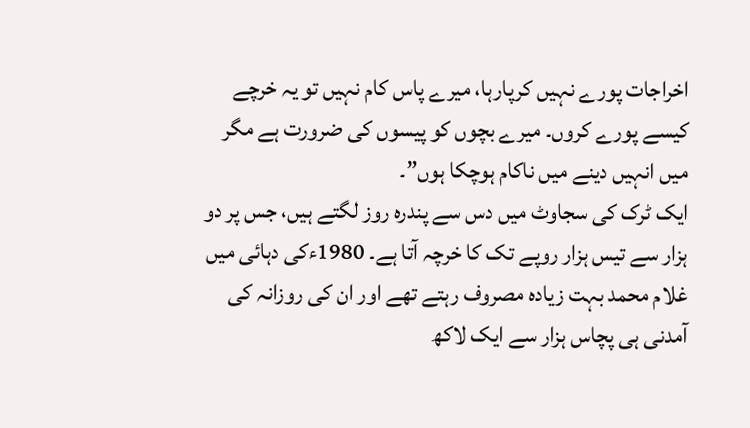اخراجات پورے نہیں کرپارہا، میرے پاس کام نہیں تو یہ خرچے کیسے پورے کروں۔ میرے بچوں کو پیسوں کی ضرورت ہے مگر میں انہیں دینے میں ناکام ہوچکا ہوں”۔
ایک ٹرک کی سجاوٹ میں دس سے پندرہ روز لگتے ہیں، جس پر دو ہزار سے تیس ہزار روپے تک کا خرچہ آتا ہے۔ 1980ءکی دہائی میں غلام محمد بہت زیادہ مصروف رہتے تھے اور ان کی روزانہ کی آمدنی ہی پچاس ہزار سے ایک لاکھ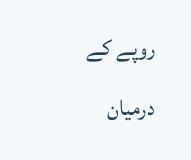روپے کے درمیان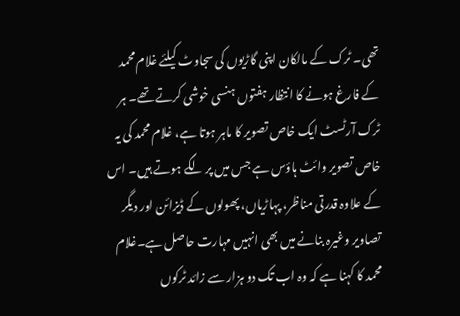تھی۔ ٹرک کے مالکان اپنی گاڑیوں کی سجاوٹ کیلئے غلام محمد کے فارغ ہونے کا انتظار ہفتوں ہنسی خوشی کرتے تھے۔ ہر ٹرک آرٹسٹ ایک خاص تصویر کا ماہر ہوتا ہے، غلام محمد کی یہ خاص تصویر وائٹ ہاؤس ہے جس میں پر لگے ہوتے ہیں۔ اس کے علاوہ قدرتی مناظر، پہاڑیاں، پھولوں کے ڈیزائن اور دیگر تصاویر وغیرہ بنانے میں بھی انہیں مہارت حاصل ہے۔غلام محمد کا کہنا ہے کہ وہ اب تک دو ہزار سے زائد ٹرکوں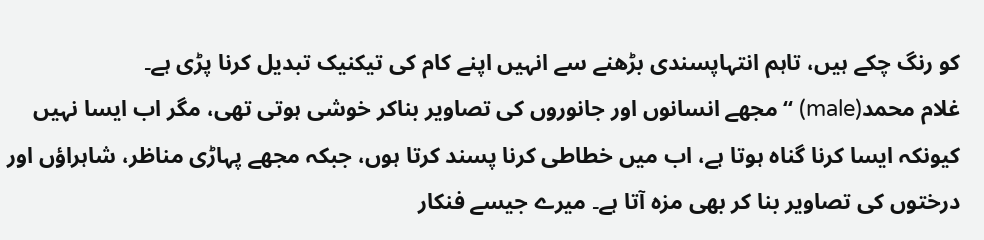کو رنگ چکے ہیں، تاہم انتہاپسندی بڑھنے سے انہیں اپنے کام کی تیکنیک تبدیل کرنا پڑی ہے۔
غلام محمد(male) “مجھے انسانوں اور جانوروں کی تصاویر بناکر خوشی ہوتی تھی، مگر اب ایسا نہیں کیونکہ ایسا کرنا گناہ ہوتا ہے، اب میں خطاطی کرنا پسند کرتا ہوں، جبکہ مجھے پہاڑی مناظر، شاہراؤں اور درختوں کی تصاویر بنا کر بھی مزہ آتا ہے۔ میرے جیسے فنکار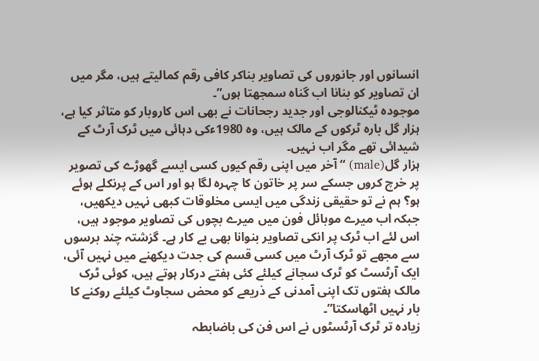انسانوں اور جانوروں کی تصاویر بناکر کافی رقم کمالیتے ہیں، مگر میں ان تصاویر کو بنانا اب گناہ سمجھتا ہوں”۔
موجودہ ٹیکنالوجی اور جدید رجحانات نے بھی اس کاروبار کو متاثر کیا ہے، ہزار گل بارہ ٹرکوں کے مالک ہیں، وہ 1980ءکی دہائی میں ٹرک آرٹ کے شیدائی تھے مگر اب نہیں۔
ہزار گل(male) “آخر میں اپنی رقم کیوں کسی ایسے گھوڑے کی تصویر پر خرچ کروں جسکے سر پر خاتون کا چہرہ لگا ہو اور اس کے پرنکلے ہوئے ہو؟ ہم نے تو حقیقی زندگی میں ایسی مخلوقات کبھی نہیں دیکھیں، جبکہ اب میرے موبائل فون میں میرے بچوں کی تصاویر موجود ہیں، اس لئے اب ٹرک پر انکی تصاویر بنوانا بھی بے کار ہے۔ گزشتہ چند برسوں سے مجھے تو ٹرک آرٹ میں کسی قسم کی جدت دیکھنے میں نہیں آئی، ایک آرٹسٹ کو ٹرک سجانے کیلئے کئی ہفتے درکار ہوتے ہیں، کوئی ٹرک مالک ہفتوں تک اپنی آمدنی کے ذریعے کو محض سجاوٹ کیلئے روکنے کا بار نہیں اٹھاسکتا”۔
زیادہ تر ٹرک آرٹسٹوں نے اس فن کی باضابطہ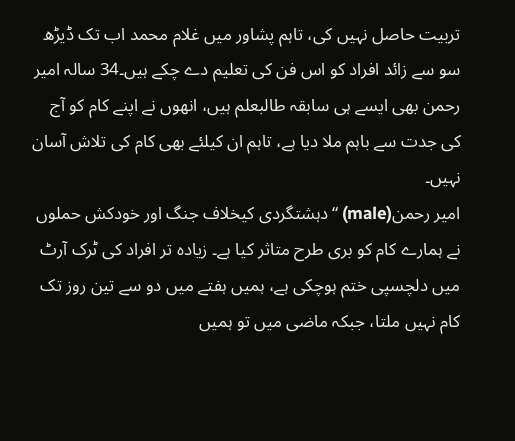تربیت حاصل نہیں کی، تاہم پشاور میں غلام محمد اب تک ڈیڑھ سو سے زائد افراد کو اس فن کی تعلیم دے چکے ہیں۔34 سالہ امیر رحمن بھی ایسے ہی سابقہ طالبعلم ہیں، انھوں نے اپنے کام کو آج کی جدت سے باہم ملا دیا ہے، تاہم ان کیلئے بھی کام کی تلاش آسان نہیں۔
امیر رحمن(male) “دہشتگردی کیخلاف جنگ اور خودکش حملوں نے ہمارے کام کو بری طرح متاثر کیا ہے۔ زیادہ تر افراد کی ٹرک آرٹ میں دلچسپی ختم ہوچکی ہے، ہمیں ہفتے میں دو سے تین روز تک کام نہیں ملتا، جبکہ ماضی میں تو ہمیں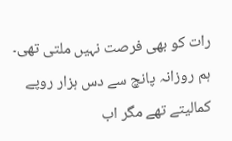رات کو بھی فرصت نہیں ملتی تھی۔ ہم روزانہ پانچ سے دس ہزار روپے کمالیتے تھے مگر اب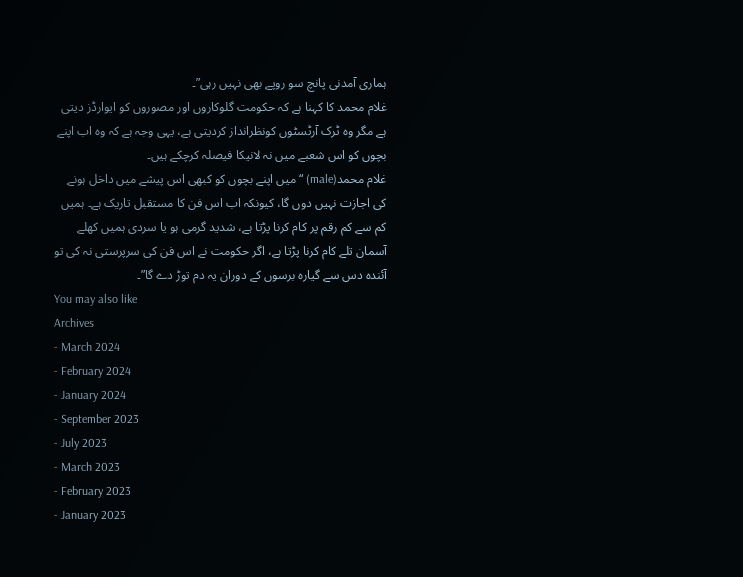ہماری آمدنی پانچ سو روپے بھی نہیں رہی”۔
غلام محمد کا کہنا ہے کہ حکومت گلوکاروں اور مصوروں کو ایوارڈز دیتی ہے مگر وہ ٹرک آرٹسٹوں کونظرانداز کردیتی ہے، یہی وجہ ہے کہ وہ اب اپنے بچوں کو اس شعبے میں نہ لانیکا فیصلہ کرچکے ہیں۔
غلام محمد(male) “میں اپنے بچوں کو کبھی اس پیشے میں داخل ہونے کی اجازت نہیں دوں گا، کیونکہ اب اس فن کا مستقبل تاریک ہے۔ ہمیں کم سے کم رقم پر کام کرنا پڑتا ہے، شدید گرمی ہو یا سردی ہمیں کھلے آسمان تلے کام کرنا پڑتا ہے، اگر حکومت نے اس فن کی سرپرستی نہ کی تو آئندہ دس سے گیارہ برسوں کے دوران یہ دم توڑ دے گا”۔
You may also like
Archives
- March 2024
- February 2024
- January 2024
- September 2023
- July 2023
- March 2023
- February 2023
- January 2023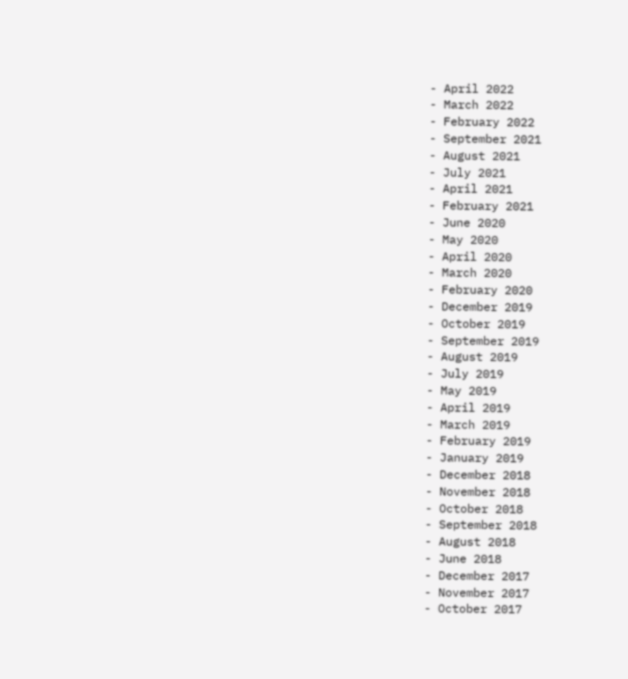- April 2022
- March 2022
- February 2022
- September 2021
- August 2021
- July 2021
- April 2021
- February 2021
- June 2020
- May 2020
- April 2020
- March 2020
- February 2020
- December 2019
- October 2019
- September 2019
- August 2019
- July 2019
- May 2019
- April 2019
- March 2019
- February 2019
- January 2019
- December 2018
- November 2018
- October 2018
- September 2018
- August 2018
- June 2018
- December 2017
- November 2017
- October 2017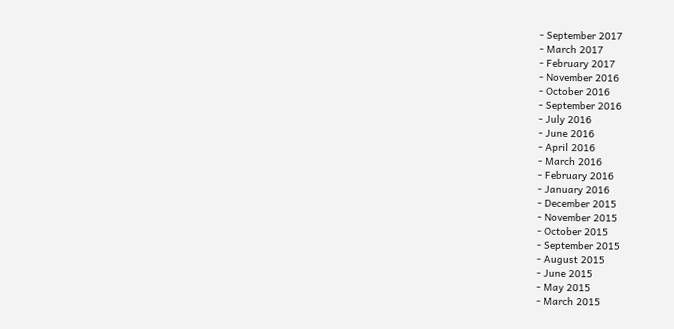- September 2017
- March 2017
- February 2017
- November 2016
- October 2016
- September 2016
- July 2016
- June 2016
- April 2016
- March 2016
- February 2016
- January 2016
- December 2015
- November 2015
- October 2015
- September 2015
- August 2015
- June 2015
- May 2015
- March 2015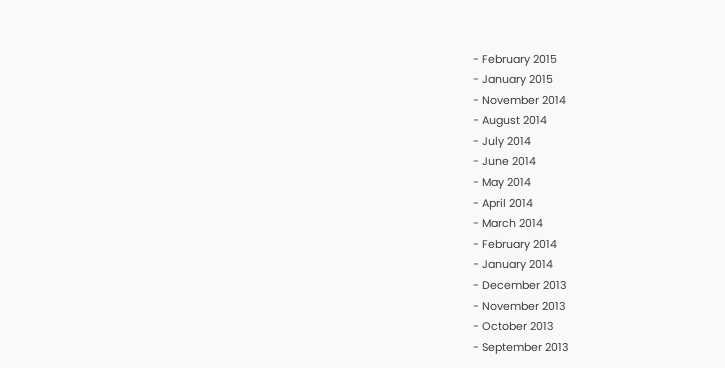- February 2015
- January 2015
- November 2014
- August 2014
- July 2014
- June 2014
- May 2014
- April 2014
- March 2014
- February 2014
- January 2014
- December 2013
- November 2013
- October 2013
- September 2013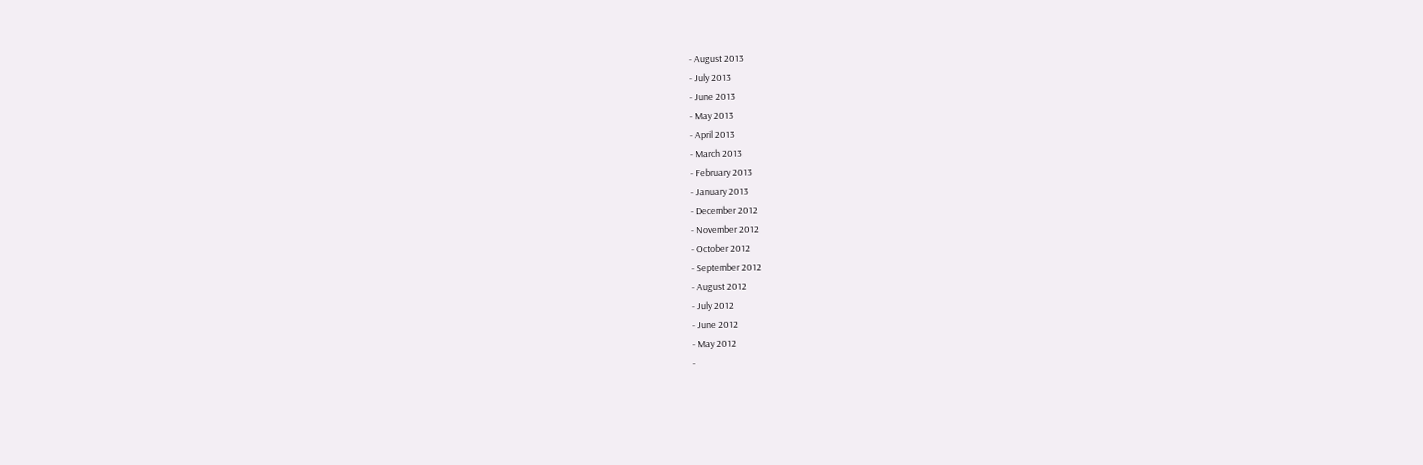- August 2013
- July 2013
- June 2013
- May 2013
- April 2013
- March 2013
- February 2013
- January 2013
- December 2012
- November 2012
- October 2012
- September 2012
- August 2012
- July 2012
- June 2012
- May 2012
-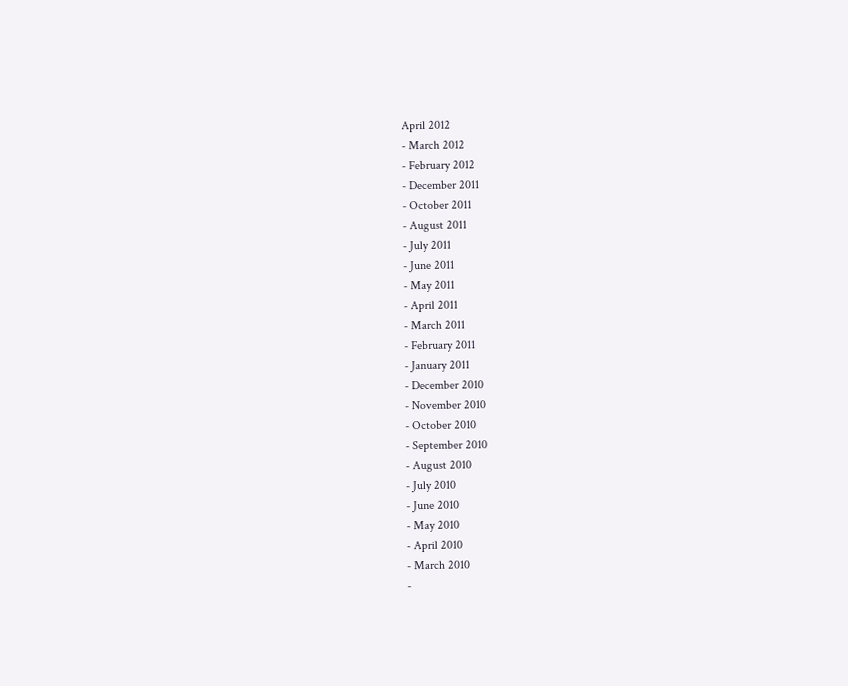April 2012
- March 2012
- February 2012
- December 2011
- October 2011
- August 2011
- July 2011
- June 2011
- May 2011
- April 2011
- March 2011
- February 2011
- January 2011
- December 2010
- November 2010
- October 2010
- September 2010
- August 2010
- July 2010
- June 2010
- May 2010
- April 2010
- March 2010
-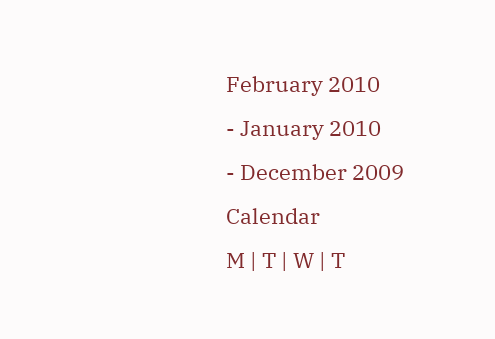February 2010
- January 2010
- December 2009
Calendar
M | T | W | T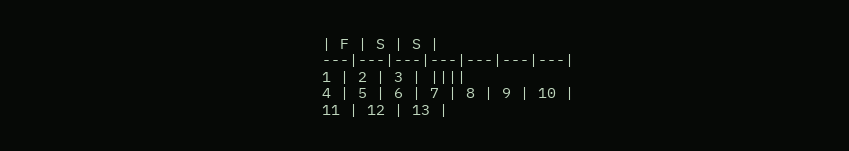| F | S | S |
---|---|---|---|---|---|---|
1 | 2 | 3 | ||||
4 | 5 | 6 | 7 | 8 | 9 | 10 |
11 | 12 | 13 |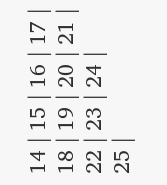14 | 15 | 16 | 17 |
18 | 19 | 20 | 21 | 22 | 23 | 24 |
25 |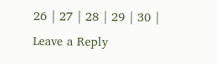26 | 27 | 28 | 29 | 30 |
Leave a Reply